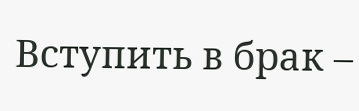Вступить в брак –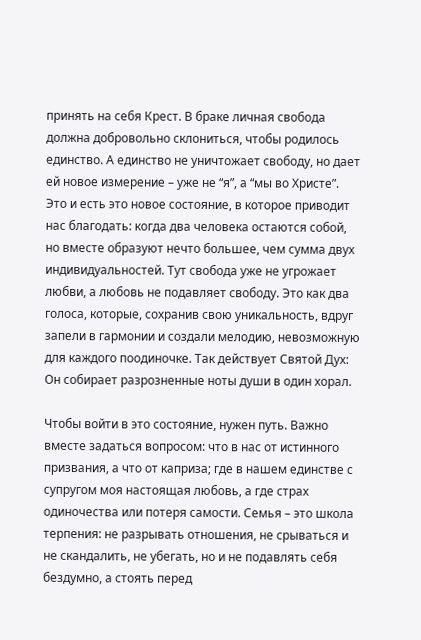принять на себя Крест. В браке личная свобода должна добровольно склониться, чтобы родилось единство. А единство не уничтожает свободу, но дает ей новое измерение – уже не “я”, а “мы во Христе”. Это и есть это новое состояние, в которое приводит нас благодать: когда два человека остаются собой, но вместе образуют нечто большее, чем сумма двух индивидуальностей. Тут свобода уже не угрожает любви, а любовь не подавляет свободу. Это как два голоса, которые, сохранив свою уникальность, вдруг запели в гармонии и создали мелодию, невозможную для каждого поодиночке. Так действует Святой Дух: Он собирает разрозненные ноты души в один хорал.

Чтобы войти в это состояние, нужен путь. Важно вместе задаться вопросом: что в нас от истинного призвания, а что от каприза; где в нашем единстве с супругом моя настоящая любовь, а где страх одиночества или потеря самости. Семья – это школа терпения: не разрывать отношения, не срываться и не скандалить, не убегать, но и не подавлять себя бездумно, а стоять перед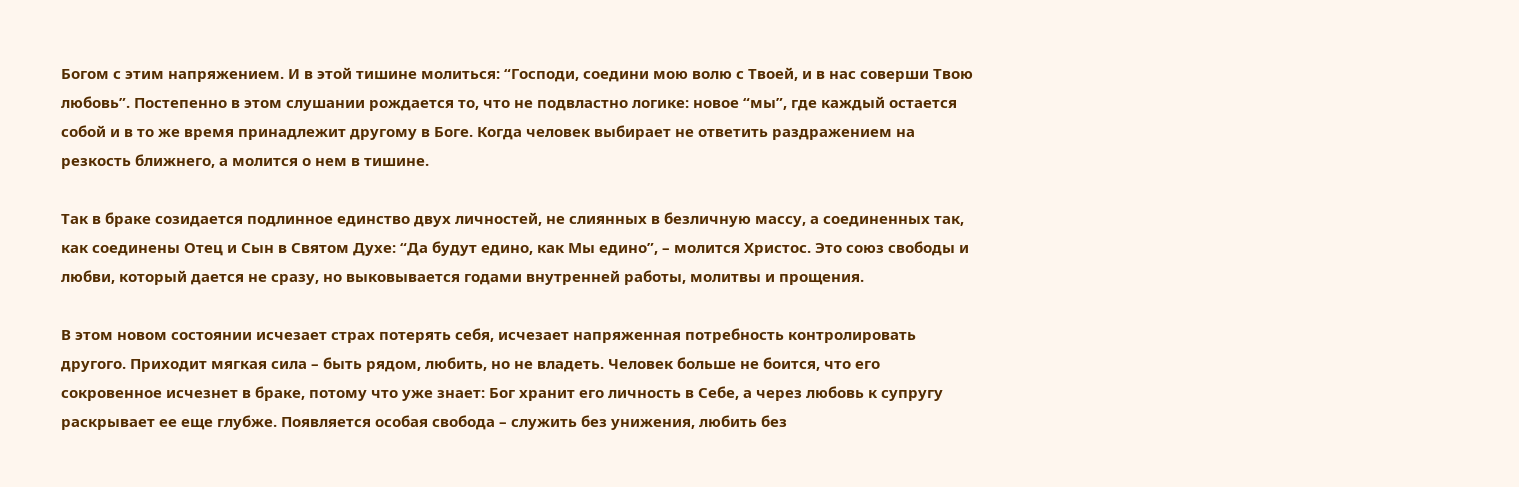Богом с этим напряжением. И в этой тишине молиться: “Господи, соедини мою волю с Твоей, и в нас соверши Твою любовь”. Постепенно в этом слушании рождается то, что не подвластно логике: новое “мы”, где каждый остается собой и в то же время принадлежит другому в Боге. Когда человек выбирает не ответить раздражением на резкость ближнего, а молится о нем в тишине.

Так в браке созидается подлинное единство двух личностей, не слиянных в безличную массу, а соединенных так, как соединены Отец и Сын в Святом Духе: “Да будут едино, как Мы едино”, – молится Христос. Это союз свободы и любви, который дается не сразу, но выковывается годами внутренней работы, молитвы и прощения.

В этом новом состоянии исчезает страх потерять себя, исчезает напряженная потребность контролировать другого. Приходит мягкая сила – быть рядом, любить, но не владеть. Человек больше не боится, что его сокровенное исчезнет в браке, потому что уже знает: Бог хранит его личность в Себе, а через любовь к супругу раскрывает ее еще глубже. Появляется особая свобода – служить без унижения, любить без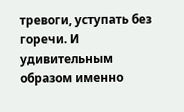тревоги, уступать без горечи. И удивительным образом именно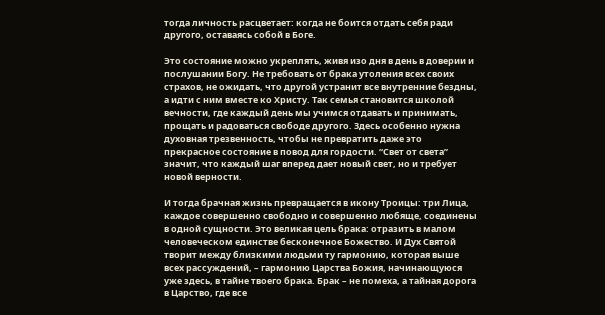тогда личность расцветает: когда не боится отдать себя ради другого, оставаясь собой в Боге.

Это состояние можно укреплять, живя изо дня в день в доверии и послушании Богу. Не требовать от брака утоления всех своих страхов, не ожидать, что другой устранит все внутренние бездны, а идти с ним вместе ко Христу. Так семья становится школой вечности, где каждый день мы учимся отдавать и принимать, прощать и радоваться свободе другого. Здесь особенно нужна духовная трезвенность, чтобы не превратить даже это прекрасное состояние в повод для гордости. “Свет от света” значит, что каждый шаг вперед дает новый свет, но и требует новой верности.

И тогда брачная жизнь превращается в икону Троицы: три Лица, каждое совершенно свободно и совершенно любяще, соединены в одной сущности. Это великая цель брака: отразить в малом человеческом единстве бесконечное Божество. И Дух Святой творит между близкими людьми ту гармонию, которая выше всех рассуждений, – гармонию Царства Божия, начинающуюся уже здесь, в тайне твоего брака. Брак – не помеха, а тайная дорога в Царство, где все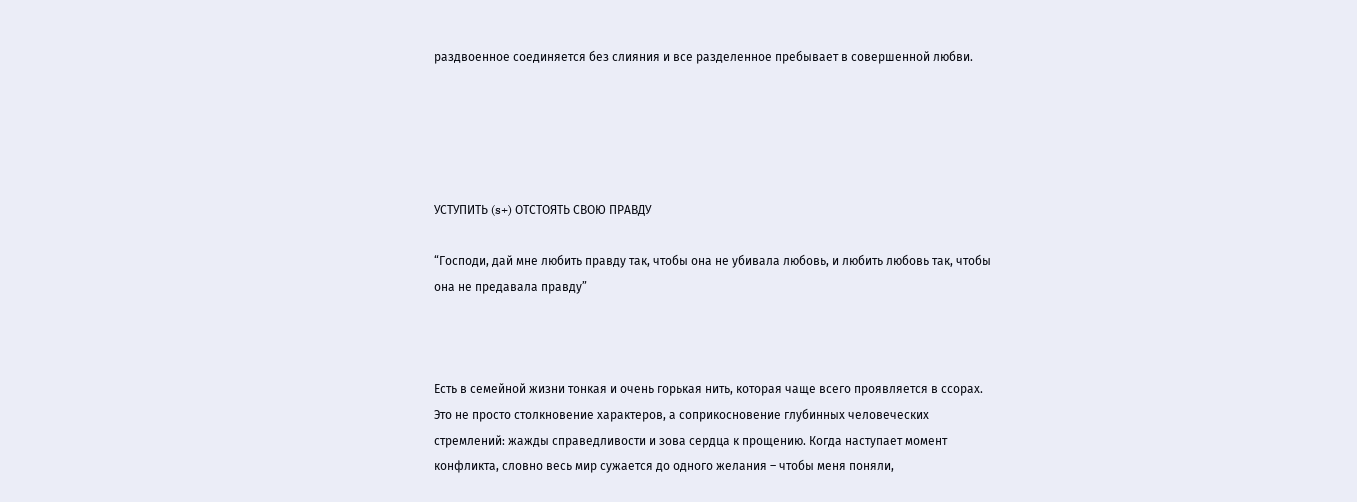раздвоенное соединяется без слияния и все разделенное пребывает в совершенной любви.





УСТУПИТЬ (s+) ОТСТОЯТЬ СВОЮ ПРАВДУ

“Господи, дай мне любить правду так, чтобы она не убивала любовь, и любить любовь так, чтобы она не предавала правду”



Есть в семейной жизни тонкая и очень горькая нить, которая чаще всего проявляется в ссорах. Это не просто столкновение характеров, а соприкосновение глубинных человеческих стремлений: жажды справедливости и зова сердца к прощению. Когда наступает момент конфликта, словно весь мир сужается до одного желания – чтобы меня поняли,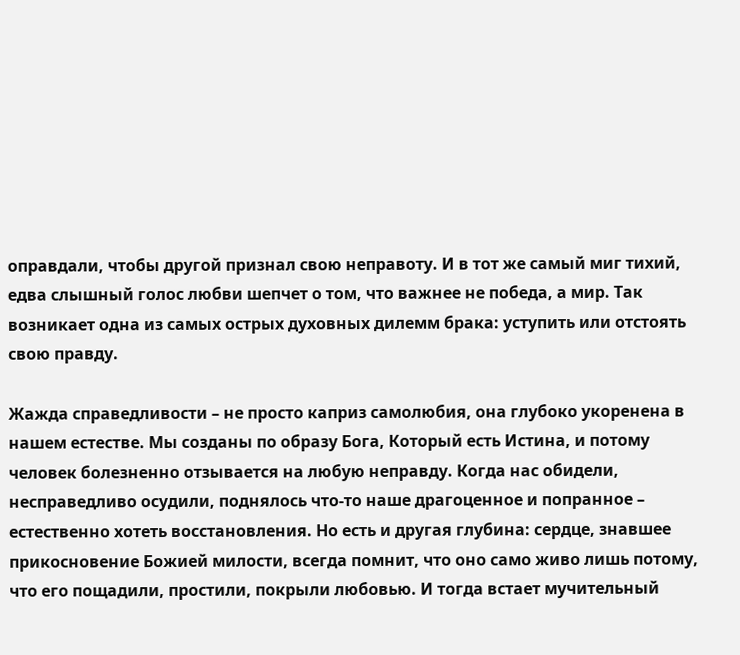оправдали, чтобы другой признал свою неправоту. И в тот же самый миг тихий, едва слышный голос любви шепчет о том, что важнее не победа, а мир. Так возникает одна из самых острых духовных дилемм брака: уступить или отстоять свою правду.

Жажда справедливости – не просто каприз самолюбия, она глубоко укоренена в нашем естестве. Мы созданы по образу Бога, Который есть Истина, и потому человек болезненно отзывается на любую неправду. Когда нас обидели, несправедливо осудили, поднялось что-то наше драгоценное и попранное – естественно хотеть восстановления. Но есть и другая глубина: сердце, знавшее прикосновение Божией милости, всегда помнит, что оно само живо лишь потому, что его пощадили, простили, покрыли любовью. И тогда встает мучительный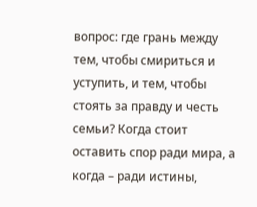вопрос: где грань между тем, чтобы смириться и уступить, и тем, чтобы стоять за правду и честь семьи? Когда стоит оставить спор ради мира, а когда – ради истины,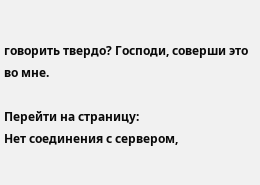говорить твердо? Господи, соверши это во мне.

Перейти на страницу:
Нет соединения с сервером,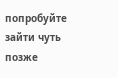попробуйте зайти чуть позже